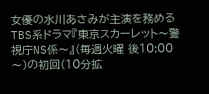女優の水川あさみが主演を務めるTBS系ドラマ『東京スカーレット〜警視庁NS係〜』(毎週火曜 後10:00〜)の初回(10分拡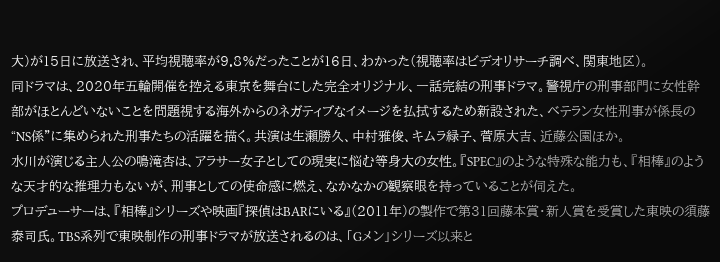大)が15日に放送され、平均視聴率が9.8%だったことが16日、わかった(視聴率はビデオリサーチ調べ、関東地区)。
同ドラマは、2020年五輪開催を控える東京を舞台にした完全オリジナル、一話完結の刑事ドラマ。警視庁の刑事部門に女性幹部がほとんどいないことを問題視する海外からのネガティブなイメージを払拭するため新設された、ベテラン女性刑事が係長の“NS係”に集められた刑事たちの活躍を描く。共演は生瀬勝久、中村雅俊、キムラ緑子、菅原大吉、近藤公園ほか。
水川が演じる主人公の鳴滝杏は、アラサー女子としての現実に悩む等身大の女性。『SPEC』のような特殊な能力も、『相棒』のような天才的な推理力もないが、刑事としての使命感に燃え、なかなかの観察眼を持っていることが伺えた。
プロデューサーは、『相棒』シリーズや映画『探偵はBARにいる』(2011年)の製作で第31回藤本賞・新人賞を受賞した東映の須藤泰司氏。TBS系列で東映制作の刑事ドラマが放送されるのは、「Gメン」シリーズ以来と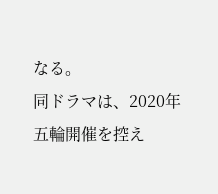なる。
同ドラマは、2020年五輪開催を控え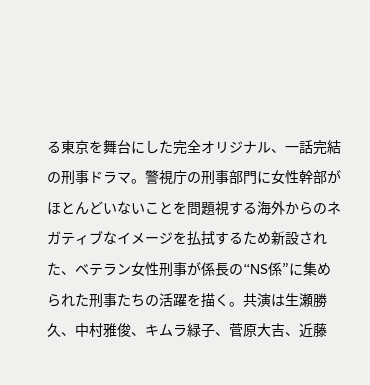る東京を舞台にした完全オリジナル、一話完結の刑事ドラマ。警視庁の刑事部門に女性幹部がほとんどいないことを問題視する海外からのネガティブなイメージを払拭するため新設された、ベテラン女性刑事が係長の“NS係”に集められた刑事たちの活躍を描く。共演は生瀬勝久、中村雅俊、キムラ緑子、菅原大吉、近藤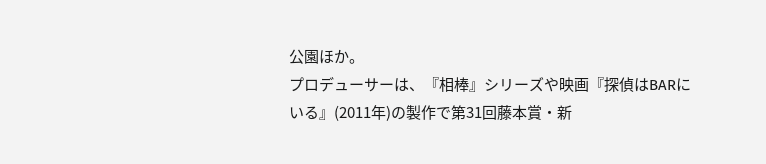公園ほか。
プロデューサーは、『相棒』シリーズや映画『探偵はBARにいる』(2011年)の製作で第31回藤本賞・新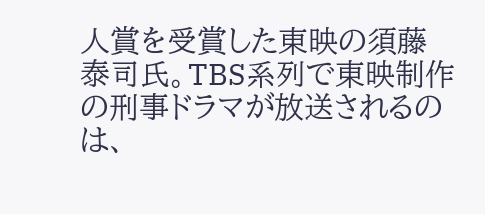人賞を受賞した東映の須藤泰司氏。TBS系列で東映制作の刑事ドラマが放送されるのは、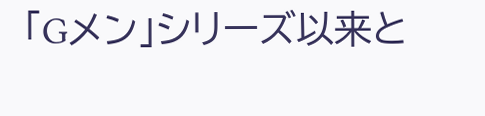「Gメン」シリーズ以来と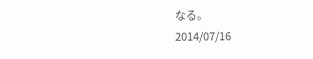なる。
2014/07/16